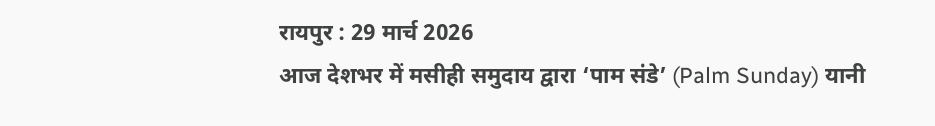रायपुर : 29 मार्च 2026
आज देशभर में मसीही समुदाय द्वारा ‘पाम संडे’ (Palm Sunday) यानी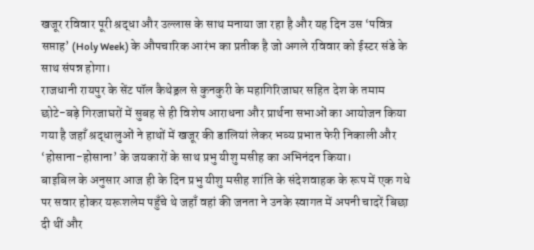खजूर रविवार पूरी श्रद्धा और उल्लास के साथ मनाया जा रहा है और यह दिन उस ‘पवित्र सप्ताह’ (Holy Week) के औपचारिक आरंभ का प्रतीक है जो अगले रविवार को ईस्टर संडे के साथ संपन्न होगा।
राजधानी रायपुर के सेंट पॉल कैथेड्रल से कुनकुरी के महागिरिजाघर सहित देश के तमाम छोटे-बड़े गिरजाघरों में सुबह से ही विशेष आराधना और प्रार्थना सभाओं का आयोजन किया गया है जहाँ श्रद्धालुओं ने हाथों में खजूर की डालियां लेकर भव्य प्रभात फेरी निकाली और ‘होसाना-होसाना’ के जयकारों के साथ प्रभु यीशु मसीह का अभिनंदन किया।
बाइबिल के अनुसार आज ही के दिन प्रभु यीशु मसीह शांति के संदेशवाहक के रूप में एक गधे पर सवार होकर यरूशलेम पहुँचे थे जहाँ वहां की जनता ने उनके स्वागत में अपनी चादरें बिछा दी थीं और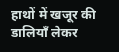हाथों में खजूर की डालियाँ लेकर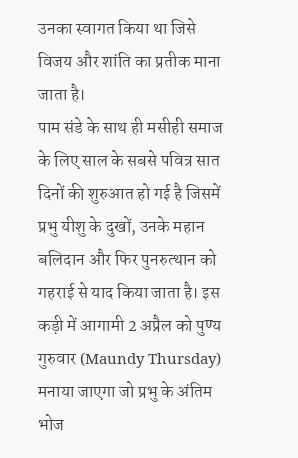उनका स्वागत किया था जिसे विजय और शांति का प्रतीक माना जाता है।
पाम संडे के साथ ही मसीही समाज के लिए साल के सबसे पवित्र सात दिनों की शुरुआत हो गई है जिसमें प्रभु यीशु के दुखों, उनके महान बलिदान और फिर पुनरुत्थान को गहराई से याद किया जाता है। इस कड़ी में आगामी 2 अप्रैल को पुण्य गुरुवार (Maundy Thursday) मनाया जाएगा जो प्रभु के अंतिम भोज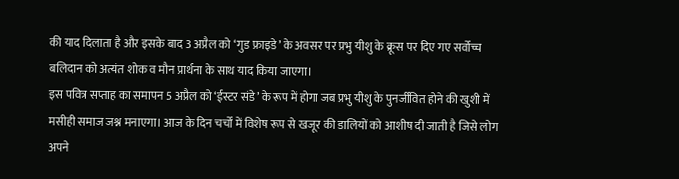की याद दिलाता है और इसके बाद 3 अप्रैल को ‘गुड फ्राइडे’ के अवसर पर प्रभु यीशु के क्रूस पर दिए गए सर्वोच्च बलिदान को अत्यंत शोक व मौन प्रार्थना के साथ याद किया जाएगा।
इस पवित्र सप्ताह का समापन 5 अप्रैल को ‘ईस्टर संडे’ के रूप में होगा जब प्रभु यीशु के पुनर्जीवित होने की खुशी में मसीही समाज जश्न मनाएगा। आज के दिन चर्चों में विशेष रूप से खजूर की डालियों को आशीष दी जाती है जिसे लोग अपने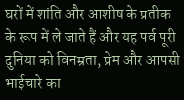घरों में शांति और आशीष के प्रतीक के रूप में ले जाते हैं और यह पर्व पूरी दुनिया को विनम्रता, प्रेम और आपसी भाईचारे का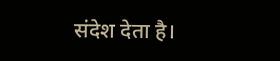संदेश देता है।